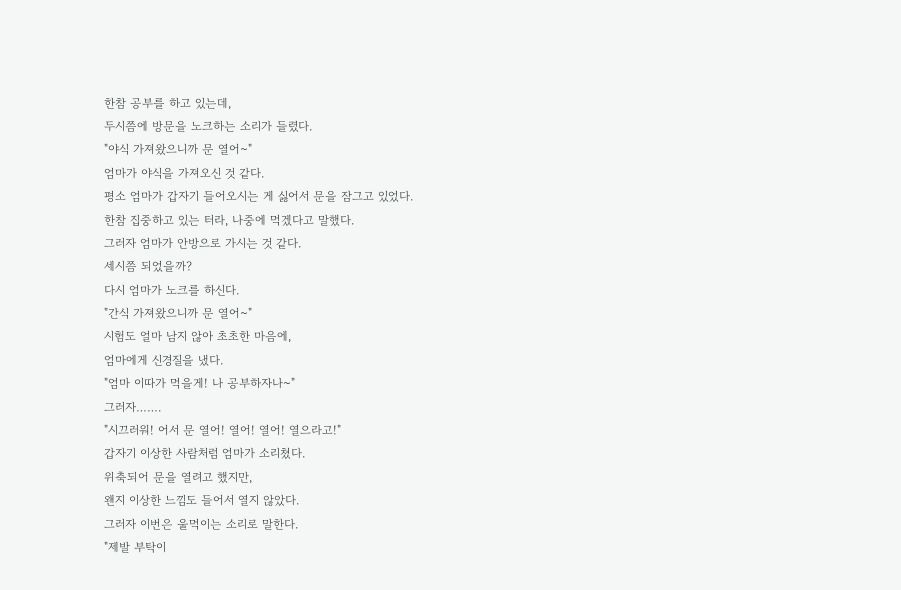한참 공부를 하고 있는데,
두시쯤에 방문을 노크하는 소리가 들렸다.
"야식 가져왔으니까 문 열어~"
엄마가 야식을 가져오신 것 같다.
평소 엄마가 갑자기 들어오시는 게 싫어서 문을 잠그고 있었다.
한참 집중하고 있는 터라, 나중에 먹겠다고 말했다.
그러자 엄마가 안방으로 가시는 것 같다.
세시쯤 되었을까?
다시 엄마가 노크를 하신다.
"간식 가져왔으니까 문 열어~"
시험도 얼마 남지 않아 초초한 마음에,
엄마에게 신경질을 냈다.
"엄마 이따가 먹을게! 나 공부하자나~"
그러자…….
"시끄러워! 어서 문 열어! 열어! 열어! 열으라고!"
갑자기 이상한 사람처럼 엄마가 소리쳤다.
위축되어 문을 열려고 했지만,
왠지 이상한 느낌도 들어서 열지 않았다.
그러자 이번은 울먹이는 소리로 말한다.
"제발 부탁이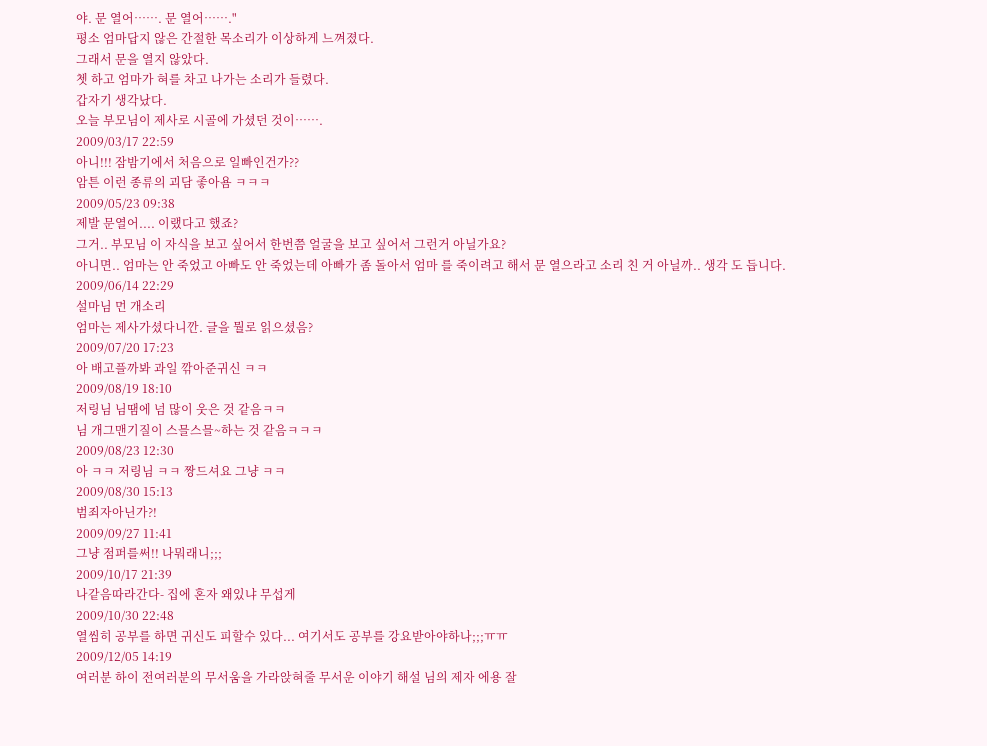야. 문 열어……. 문 열어……."
평소 엄마답지 않은 간절한 목소리가 이상하게 느껴졌다.
그래서 문을 열지 않았다.
쳇 하고 엄마가 혀를 차고 나가는 소리가 들렸다.
갑자기 생각났다.
오늘 부모님이 제사로 시골에 가셨던 것이…….
2009/03/17 22:59
아니!!! 잠밤기에서 처음으로 일빠인건가??
암튼 이런 종류의 괴담 좋아욤 ㅋㅋㅋ
2009/05/23 09:38
제발 문열어.... 이랬다고 했죠?
그거.. 부모님 이 자식을 보고 싶어서 한번쯤 얼굴을 보고 싶어서 그런거 아닐가요?
아니면.. 엄마는 안 죽었고 아빠도 안 죽었는데 아빠가 좀 돌아서 엄마 를 죽이려고 해서 문 열으라고 소리 친 거 아닐까.. 생각 도 듭니다.
2009/06/14 22:29
설마님 먼 개소리
엄마는 제사가셨다니깐. 글을 뭘로 읽으셨음?
2009/07/20 17:23
아 배고플까봐 과일 깎아준귀신 ㅋㅋ
2009/08/19 18:10
저링님 님땜에 넘 많이 웃은 것 같음ㅋㅋ
님 개그맨기질이 스믈스믈~하는 것 같음ㅋㅋㅋ
2009/08/23 12:30
아 ㅋㅋ 저링님 ㅋㅋ 짱드셔요 그냥 ㅋㅋ
2009/08/30 15:13
범죄자아닌가?!
2009/09/27 11:41
그냥 점퍼를써!! 나뭐래니;;;
2009/10/17 21:39
나같음따라간다- 집에 혼자 왜있냐 무섭게
2009/10/30 22:48
열씸히 공부를 하면 귀신도 피할수 있다... 여기서도 공부를 강요받아야하나;;;ㅠㅠ
2009/12/05 14:19
여러분 하이 전여러분의 무서움을 가라앉혀줄 무서운 이야기 해설 님의 제자 에용 잘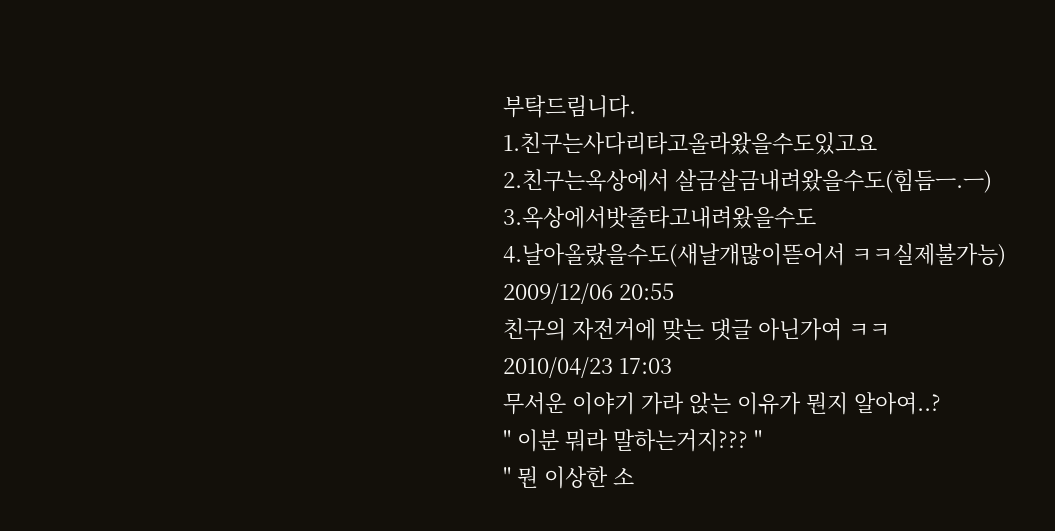부탁드림니다.
1.친구는사다리타고올라왔을수도있고요
2.친구는옥상에서 살금살금내려왔을수도(힘듬ㅡ.ㅡ)
3.옥상에서밧줄타고내려왔을수도
4.날아올랐을수도(새날개많이뜯어서 ㅋㅋ실제불가능)
2009/12/06 20:55
친구의 자전거에 맞는 댓글 아닌가여 ㅋㅋ
2010/04/23 17:03
무서운 이야기 가라 앉는 이유가 뭔지 알아여..?
" 이분 뭐라 말하는거지??? "
" 뭔 이상한 소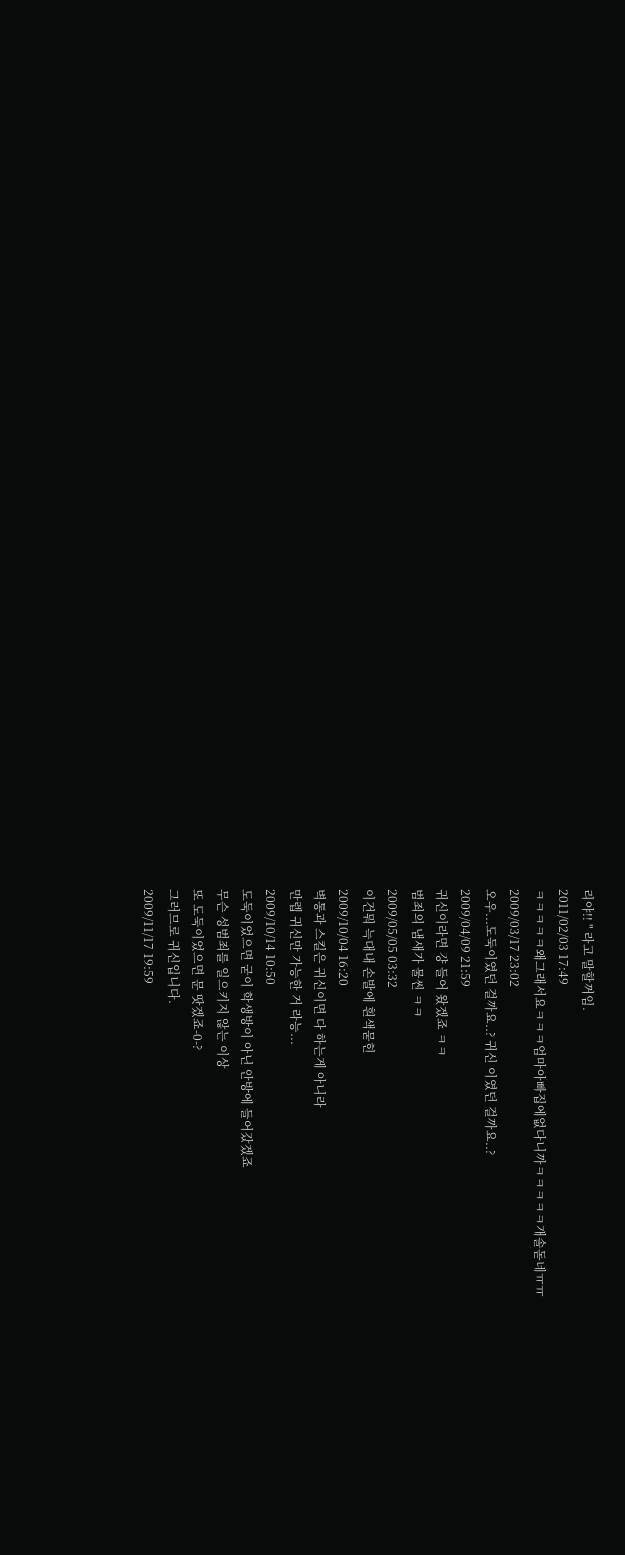리야!! " 라고 말할꺼임.
2011/02/03 17:49
ㅋㅋㅋㅋㅋ왜그래서요ㅋㅋㅋ엄마아빠집에없다니까ㅋㅋㅋㅋㅋ개솔돋네ㅠㅠ
2009/03/17 23:02
오우...도둑이였던 걸까요..? 귀신 이였던 걸까요..?
2009/04/09 21:59
귀신이라면 걍 들어 왔겠죠 ㅋㅋ
범죄의 냄새가 물씬 ㅋㅋ
2009/05/05 03:32
이건뭐 늑대내 손발에 흰색묻힌
2009/10/04 16:20
벽통과 스킬은 귀신이면 다 하는게 아니라
만렙 귀신만 가능한 거 라능...
2009/10/14 10:50
도둑이었으면 굳이 학생방이 아닌 안방에 들어갔겠죠
무슨 성범죄를 일으키지 않는 이상
또 도둑이었으면 문 땃겠죠-0-?
그러므로 귀신입니다.
2009/11/17 19:59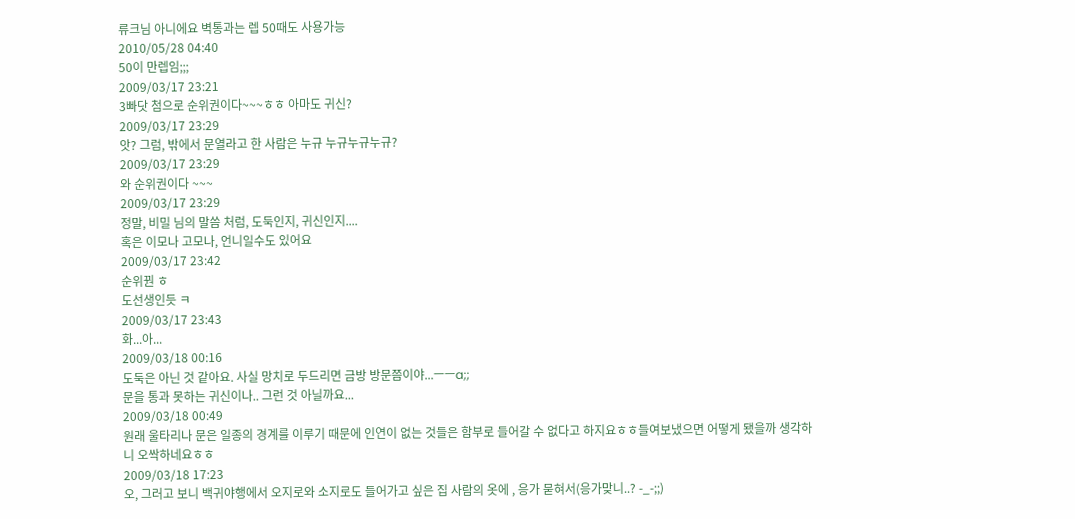류크님 아니에요 벽통과는 렙 50때도 사용가능
2010/05/28 04:40
50이 만렙임;;;
2009/03/17 23:21
3빠닷 첨으로 순위권이다~~~ㅎㅎ 아마도 귀신?
2009/03/17 23:29
앗? 그럼, 밖에서 문열라고 한 사람은 누규 누규누규누규?
2009/03/17 23:29
와 순위권이다 ~~~
2009/03/17 23:29
정말, 비밀 님의 말씀 처럼, 도둑인지, 귀신인지....
혹은 이모나 고모나, 언니일수도 있어요
2009/03/17 23:42
순위꿘 ㅎ
도선생인듯 ㅋ
2009/03/17 23:43
화...아...
2009/03/18 00:16
도둑은 아닌 것 같아요. 사실 망치로 두드리면 금방 방문쯤이야...ㅡㅡa;;
문을 통과 못하는 귀신이나.. 그런 것 아닐까요...
2009/03/18 00:49
원래 울타리나 문은 일종의 경계를 이루기 때문에 인연이 없는 것들은 함부로 들어갈 수 없다고 하지요ㅎㅎ들여보냈으면 어떻게 됐을까 생각하니 오싹하네요ㅎㅎ
2009/03/18 17:23
오, 그러고 보니 백귀야행에서 오지로와 소지로도 들어가고 싶은 집 사람의 옷에 , 응가 묻혀서(응가맞니..? -_-;;)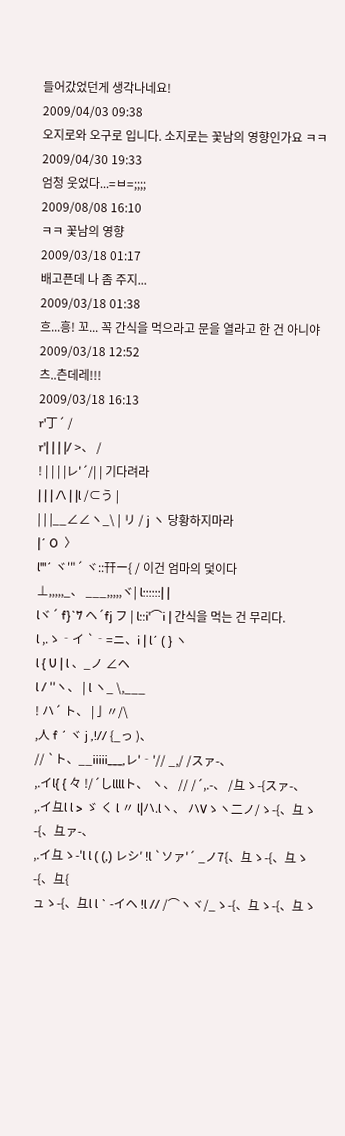들어갔었던게 생각나네요!
2009/04/03 09:38
오지로와 오구로 입니다. 소지로는 꽃남의 영향인가요 ㅋㅋ
2009/04/30 19:33
엄청 웃었다...=ㅂ=;;;;
2009/08/08 16:10
ㅋㅋ 꽃남의 영향
2009/03/18 01:17
배고픈데 나 좀 주지...
2009/03/18 01:38
흐...흥! 꼬... 꼭 간식을 먹으라고 문을 열라고 한 건 아니야
2009/03/18 12:52
츠..츤데레!!!
2009/03/18 16:13
r'丁´ /
r'| | | |/ >、 /
! | | | |レ'´/| | 기다려라
| | | /\ | |l /⊂う |
| | |__∠∠ヽ_\ | リ / j ヽ 당황하지마라
|´ O  〉
l'"´ ヾ'"´ ヾ::幵ー{ / 이건 엄마의 덫이다
⊥,,,,,_、 ___,,,,,ヾ| l::::::| |
lヾ´ f}`7 ヘ´fj フ | l::i'⌒i | 간식을 먹는 건 무리다.
l ,.ゝ‐イ `‐=ニ、i | l´ ( } ヽ
l { U | l 、_ノ ∠ヘ
l / ''ヽ、 | l ヽ_ \,___
! ハ´ ト、 |亅〃/\
,人 f ´ ヾ j ,!// {_っ )、
// `ト、__iiiii___,レ'‐'// _,/ /スァ-、
,.イl{ { 々 !/´しllllト、 ヽ、 // /´,.-、 /彑ゝ-{スァ-、
,.イ彑l l > ゞ く l 〃 l|ハ.lヽ、 ハVゝヽ二ノ/ゝ-{、彑ゝ-{、彑ァ-、
,.イ彑ゝ-'l l ( (,) レシ′ !l `ソァ'´ _ノ7{、彑ゝ-{、彑ゝ-{、彑{
ュゝ-{、彑l l ` -イヘ !l // /⌒ヽヾ/_ゝ-{、彑ゝ-{、彑ゝ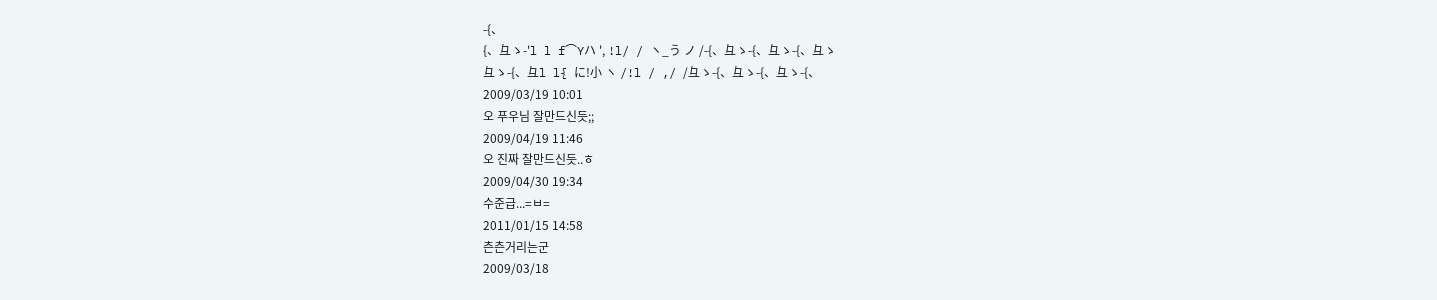-{、
{、彑ゝ-'l l f⌒Yハ ', !l/ / ヽ_う ノ /-{、彑ゝ-{、彑ゝ-{、彑ゝ
彑ゝ-{、彑l l{ に!小 ヽ /!l / ,/ /彑ゝ-{、彑ゝ-{、彑ゝ-{、
2009/03/19 10:01
오 푸우님 잘만드신듯;;
2009/04/19 11:46
오 진짜 잘만드신듯..ㅎ
2009/04/30 19:34
수준급...=ㅂ=
2011/01/15 14:58
츤츤거리는군
2009/03/18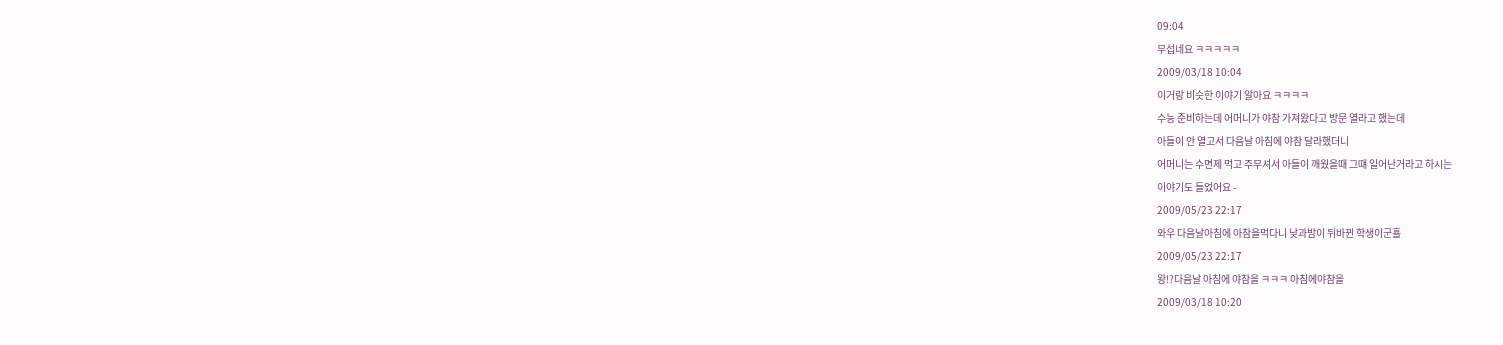09:04
무섭네요 ㅋㅋㅋㅋㅋ
2009/03/18 10:04
이거랑 비슷한 이야기 알아요 ㅋㅋㅋㅋ
수능 준비하는데 어머니가 야참 가져왔다고 방문 열라고 했는데
아들이 안 열고서 다음날 아침에 야참 달라했더니
어머니는 수면제 먹고 주무셔서 아들이 깨웠을때 그떄 일어난거라고 하시는
이야기도 들었어요 -
2009/05/23 22:17
와우 다음날아침에 아참을먹다니 낮과밤이 뒤바뀐 학생이군횰
2009/05/23 22:17
왕!?다음날 아침에 야참을 ㅋㅋㅋ 아침에야참을
2009/03/18 10:20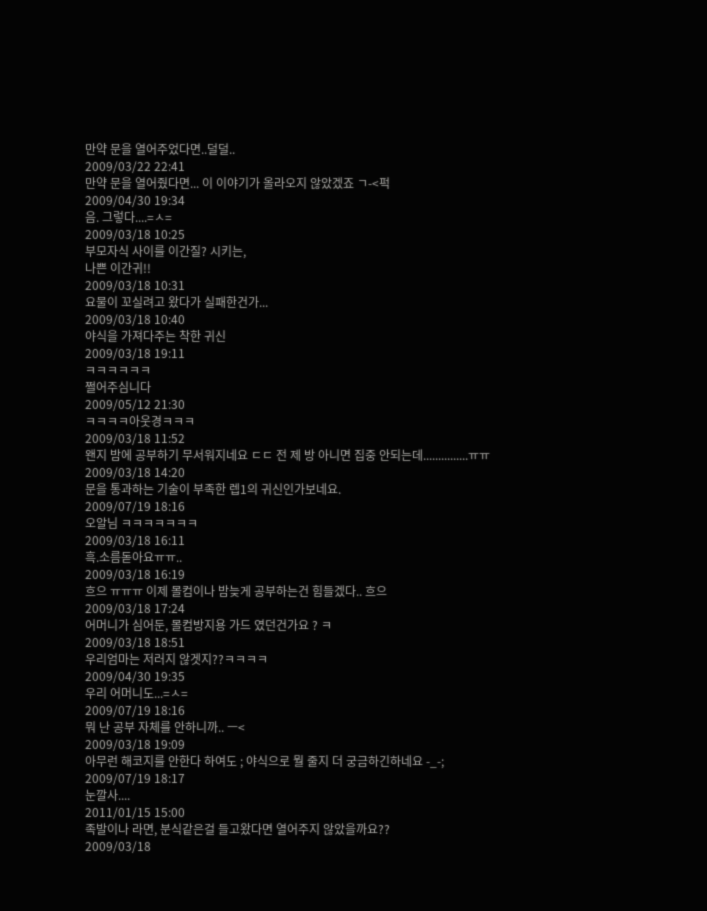만약 문을 열어주었다면..덜덜..
2009/03/22 22:41
만약 문을 열어줬다면... 이 이야기가 올라오지 않았겠죠 ㄱ-<퍽
2009/04/30 19:34
음. 그렇다....=ㅅ=
2009/03/18 10:25
부모자식 사이를 이간질? 시키는,
나쁜 이간귀!!
2009/03/18 10:31
요물이 꼬실려고 왔다가 실패한건가...
2009/03/18 10:40
야식을 가져다주는 착한 귀신
2009/03/18 19:11
ㅋㅋㅋㅋㅋㅋ
쩔어주심니다
2009/05/12 21:30
ㅋㅋㅋㅋ아웃경ㅋㅋㅋ
2009/03/18 11:52
왠지 밤에 공부하기 무서워지네요 ㄷㄷ 전 제 방 아니면 집중 안되는데...............ㅠㅠ
2009/03/18 14:20
문을 통과하는 기술이 부족한 렙1의 귀신인가보네요.
2009/07/19 18:16
오알님 ㅋㅋㅋㅋㅋㅋㅋ
2009/03/18 16:11
흑.소름돋아요ㅠㅠ..
2009/03/18 16:19
흐으 ㅠㅠㅠ 이제 몰컴이나 밤늦게 공부하는건 힘들겠다.. 흐으
2009/03/18 17:24
어머니가 심어둔, 몰컴방지용 가드 였던건가요 ? ㅋ
2009/03/18 18:51
우리엄마는 저러지 않겟지??ㅋㅋㅋㅋ
2009/04/30 19:35
우리 어머니도...=ㅅ=
2009/07/19 18:16
뭐 난 공부 자체를 안하니까.. ㅡ<
2009/03/18 19:09
아무런 해코지를 안한다 하여도 ; 야식으로 뭘 줄지 더 궁금하긴하네요 -_-;
2009/07/19 18:17
눈깔사....
2011/01/15 15:00
족발이나 라면, 분식같은걸 들고왔다면 열어주지 않았을까요??
2009/03/18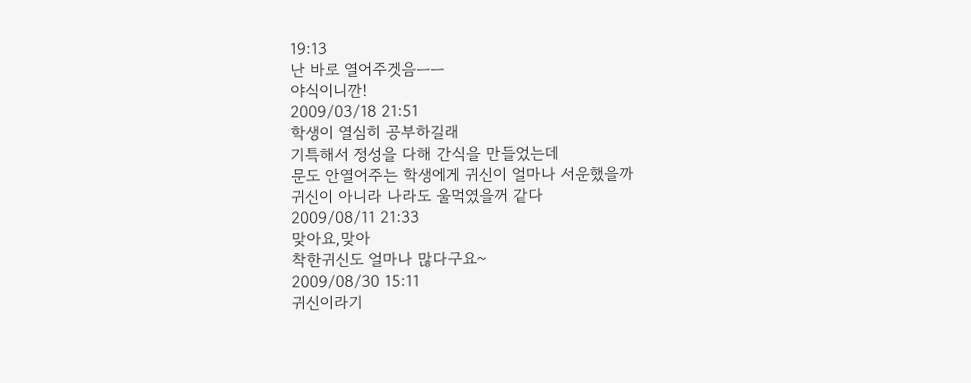19:13
난 바로 열어주겟음ㅡㅡ
야식이니깐!
2009/03/18 21:51
학생이 열심히 공부하길래
기특해서 정성을 다해 간식을 만들었는데
문도 안열어주는 학생에게 귀신이 얼마나 서운했을까
귀신이 아니라 나라도 울먹였을꺼 같다
2009/08/11 21:33
맞아요,맞아
착한귀신도 얼마나 많다구요~
2009/08/30 15:11
귀신이라기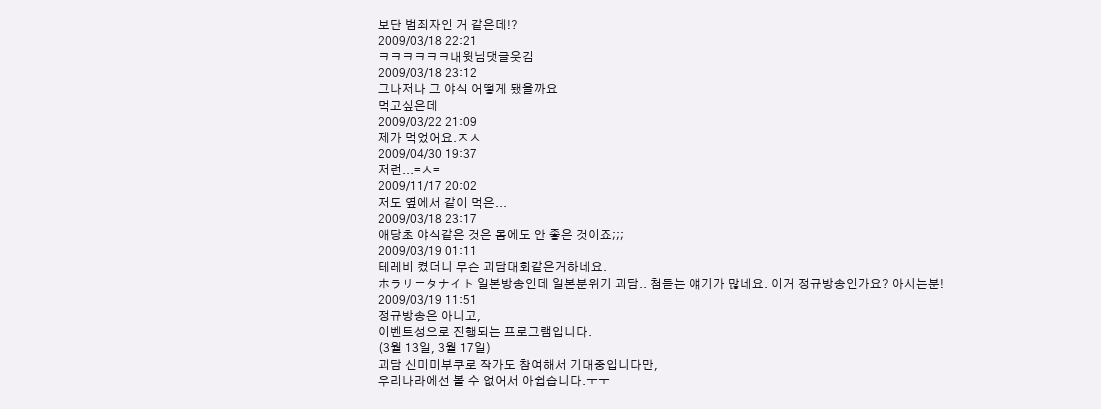보단 범죄자인 거 같은데!?
2009/03/18 22:21
ㅋㅋㅋㅋㅋㅋ내윗님댓글웃김
2009/03/18 23:12
그나저나 그 야식 어떻게 됐을까요
먹고싶은데
2009/03/22 21:09
제가 먹었어요.ㅈㅅ
2009/04/30 19:37
저런...=ㅅ=
2009/11/17 20:02
저도 옆에서 같이 먹은...
2009/03/18 23:17
애당초 야식같은 것은 몸에도 안 좋은 것이죠;;;
2009/03/19 01:11
테레비 켰더니 무슨 괴담대회같은거하네요.
ホラリータナイト 일본방송인데 일본분위기 괴담.. 첨듣는 얘기가 많네요. 이거 정규방송인가요? 아시는분!
2009/03/19 11:51
정규방송은 아니고,
이벤트성으로 진행되는 프로그램입니다.
(3월 13일, 3월 17일)
괴담 신미미부쿠로 작가도 참여해서 기대중입니다만,
우리나라에선 볼 수 없어서 아쉽습니다.ㅜㅜ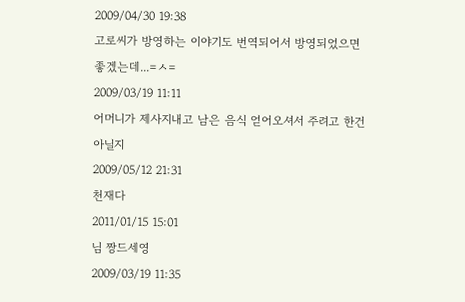2009/04/30 19:38
고로씨가 방영하는 이야기도 번역되어서 방영되었으면 좋겠는데...=ㅅ=
2009/03/19 11:11
어머니가 제사지내고 남은 음식 얻어오셔서 주려고 한건 아닐지
2009/05/12 21:31
천재다
2011/01/15 15:01
님 짱드세영
2009/03/19 11:35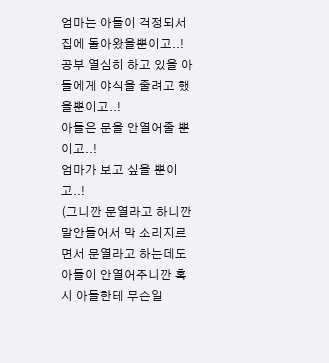엄마는 아들이 걱정되서 집에 돌아왔을뿐이고..!
공부 열심히 하고 있을 아들에게 야식을 줄려고 했을뿐이고..!
아들은 문을 안열어줄 뿐이고..!
엄마가 보고 싶을 뿐이고..!
(그니깐 문열라고 하니깐 말안들어서 막 소리지르면서 문열라고 하는데도
아들이 안열어주니깐 혹시 아들한테 무슨일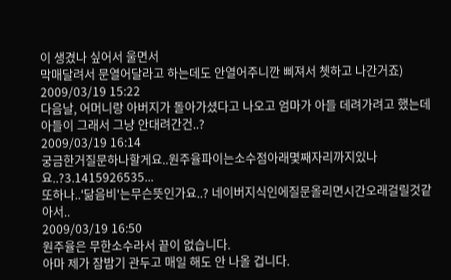이 생겼나 싶어서 울면서
막매달려서 문열어달라고 하는데도 안열어주니깐 삐져서 쳇하고 나간거죠)
2009/03/19 15:22
다음날, 어머니랑 아버지가 돌아가셨다고 나오고 엄마가 아들 데려가려고 했는데 아들이 그래서 그냥 안대려간건..?
2009/03/19 16:14
궁금한거질문하나할게요..원주율파이는소수점아래몇째자리까지있나요..?3.1415926535...
또하나..'닮음비'는무슨뜻인가요..? 네이버지식인에질문올리면시간오래걸릴것같아서..
2009/03/19 16:50
원주율은 무한소수라서 끝이 없습니다.
아마 제가 잠밤기 관두고 매일 해도 안 나올 겁니다.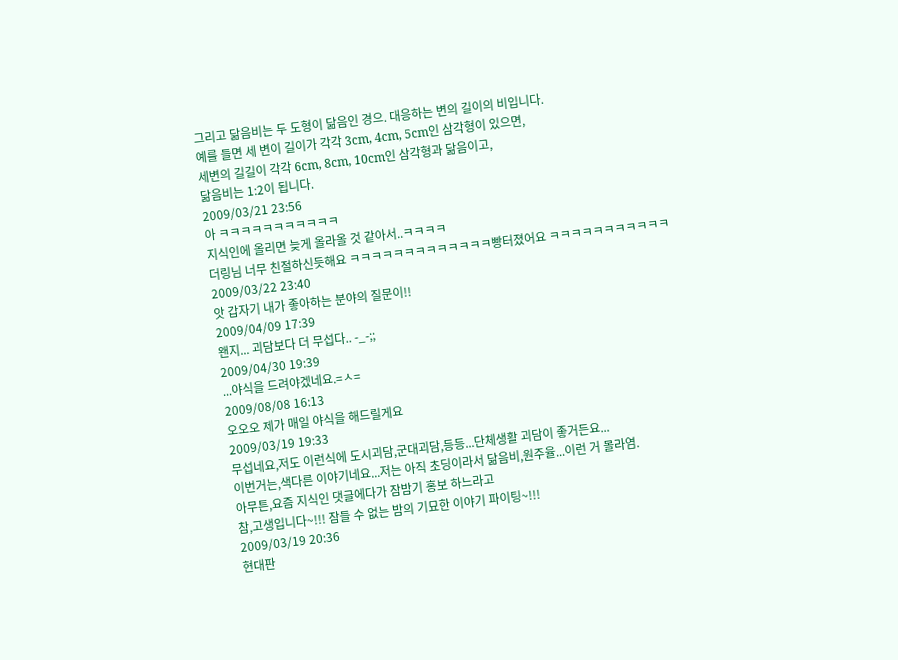그리고 닮음비는 두 도형이 닮음인 경으. 대응하는 변의 길이의 비입니다.
예를 들면 세 변이 길이가 각각 3cm, 4cm, 5cm인 삼각형이 있으면,
세변의 길길이 각각 6cm, 8cm, 10cm인 삼각형과 닮음이고,
닮음비는 1:2이 됩니다.
2009/03/21 23:56
아 ㅋㅋㅋㅋㅋㅋㅋㅋㅋㅋㅋ
지식인에 올리면 늦게 올라올 것 같아서..ㅋㅋㅋㅋ
더링님 너무 친절하신듯해요 ㅋㅋㅋㅋㅋㅋㅋㅋㅋㅋㅋㅋㅋ빵터졌어요 ㅋㅋㅋㅋㅋㅋㅋㅋㅋㅋㅋ
2009/03/22 23:40
앗 갑자기 내가 좋아하는 분야의 질문이!!
2009/04/09 17:39
왠지... 괴담보다 더 무섭다.. -_-;;
2009/04/30 19:39
...야식을 드려야겠네요.=ㅅ=
2009/08/08 16:13
오오오 제가 매일 야식을 해드릴게요
2009/03/19 19:33
무섭네요,저도 이런식에 도시괴담,군대괴담,등등...단체생활 괴담이 좋거든요...
이번거는,색다른 이야기네요...저는 아직 초딩이라서 닮음비,원주율...이런 거 몰라염.
아무튼,요즘 지식인 댓글에다가 잠밤기 홍보 하느라고
참,고생입니다~!!! 잠들 수 없는 밤의 기묘한 이야기 파이팅~!!!
2009/03/19 20:36
현대판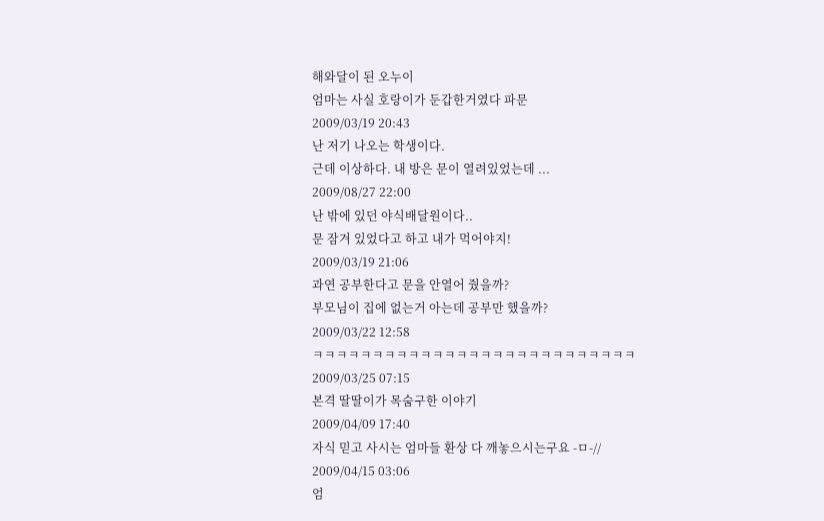해와달이 된 오누이
엄마는 사실 호랑이가 둔갑한거였다 파문
2009/03/19 20:43
난 저기 나오는 학생이다.
근데 이상하다. 내 방은 문이 열려있었는데 ...
2009/08/27 22:00
난 밖에 있던 야식배달원이다..
문 잠겨 있었다고 하고 내가 먹어야지!
2009/03/19 21:06
과연 공부한다고 문을 안열어 줬을까?
부모님이 집에 없는거 아는데 공부만 했을까?
2009/03/22 12:58
ㅋㅋㅋㅋㅋㅋㅋㅋㅋㅋㅋㅋㅋㅋㅋㅋㅋㅋㅋㅋㅋㅋㅋㅋㅋㅋㅋ
2009/03/25 07:15
본격 딸딸이가 목숨구한 이야기
2009/04/09 17:40
자식 믿고 사시는 엄마들 환상 다 깨놓으시는구요 -ㅁ-//
2009/04/15 03:06
엄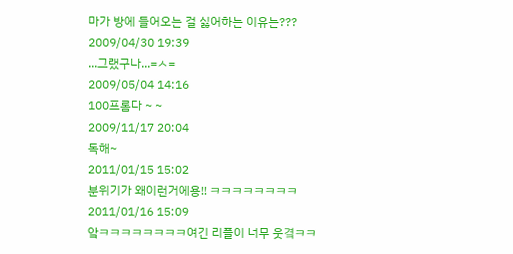마가 방에 들어오는 걸 싫어하는 이유는???
2009/04/30 19:39
...그랬구나...=ㅅ=
2009/05/04 14:16
100프롬다 ~ ~
2009/11/17 20:04
독해~
2011/01/15 15:02
분위기가 왜이런거에용!! ㅋㅋㅋㅋㅋㅋㅋㅋ
2011/01/16 15:09
앜ㅋㅋㅋㅋㅋㅋㅋㅋ여긴 리플이 너무 웃곀ㅋㅋ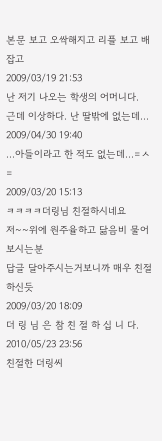본문 보고 오싹해지고 리플 보고 배 잡고
2009/03/19 21:53
난 저기 나오는 학생의 어머니다.
근데 이상하다. 난 딸밖에 없는데...
2009/04/30 19:40
...아들이라고 한 적도 없는데...=ㅅ=
2009/03/20 15:13
ㅋㅋㅋㅋ더링님 친절하시네요
저~~위에 원주율하고 닮음비 물어보시는분
답글 달아주시는거보니까 매우 친절하신듯
2009/03/20 18:09
더 링 님 은 참 친 절 하 십 니 다.
2010/05/23 23:56
친절한 더링씨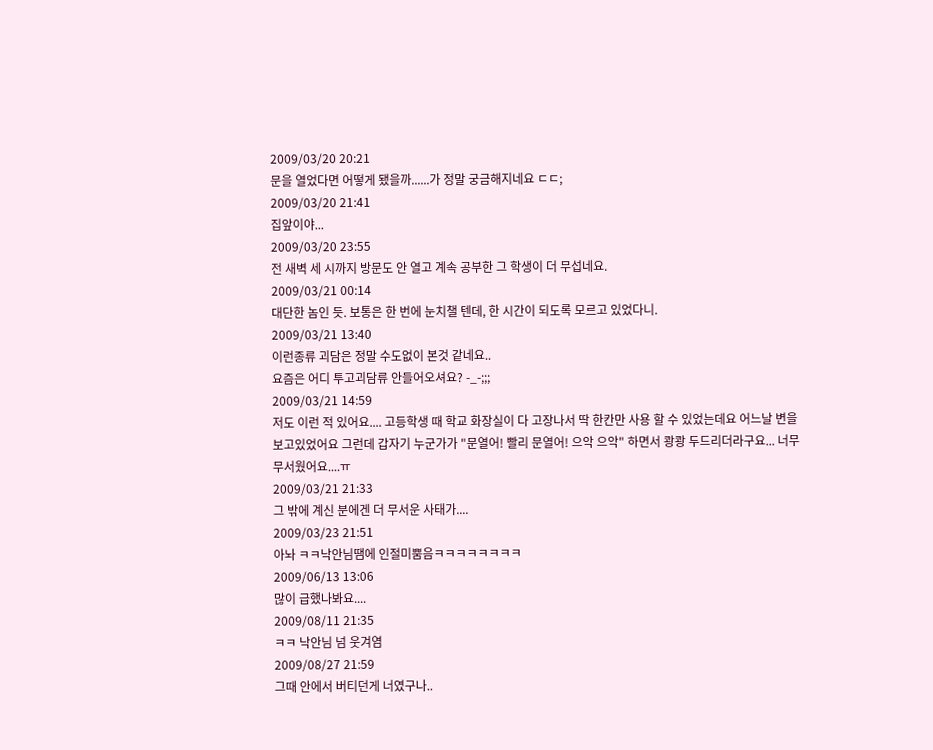2009/03/20 20:21
문을 열었다면 어떻게 됐을까......가 정말 궁금해지네요 ㄷㄷ;
2009/03/20 21:41
집앞이야...
2009/03/20 23:55
전 새벽 세 시까지 방문도 안 열고 계속 공부한 그 학생이 더 무섭네요.
2009/03/21 00:14
대단한 놈인 듯. 보통은 한 번에 눈치챌 텐데, 한 시간이 되도록 모르고 있었다니.
2009/03/21 13:40
이런종류 괴담은 정말 수도없이 본것 같네요..
요즘은 어디 투고괴담류 안들어오셔요? -_-;;;
2009/03/21 14:59
저도 이런 적 있어요.... 고등학생 때 학교 화장실이 다 고장나서 딱 한칸만 사용 할 수 있었는데요 어느날 변을 보고있었어요 그런데 갑자기 누군가가 "문열어! 빨리 문열어! 으악 으악" 하면서 쾅쾅 두드리더라구요... 너무 무서웠어요....ㅠ
2009/03/21 21:33
그 밖에 계신 분에겐 더 무서운 사태가....
2009/03/23 21:51
아놔 ㅋㅋ낙안님땜에 인절미뿜음ㅋㅋㅋㅋㅋㅋㅋㅋ
2009/06/13 13:06
많이 급했나봐요....
2009/08/11 21:35
ㅋㅋ 낙안님 넘 웃겨염
2009/08/27 21:59
그때 안에서 버티던게 너였구나..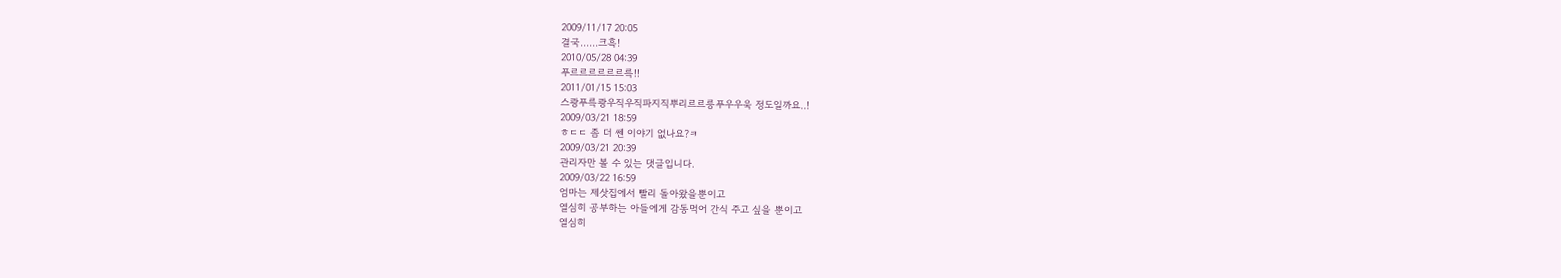2009/11/17 20:05
결국......크흑!
2010/05/28 04:39
푸르르르르르르륵!!
2011/01/15 15:03
스쾅푸륵쾅우직우직파지직뿌리르르릉푸우우욱 정도일까요..!
2009/03/21 18:59
ㅎㄷㄷ 좀 더 쎈 이야기 없나요?ㅋ
2009/03/21 20:39
관리자만 볼 수 있는 댓글입니다.
2009/03/22 16:59
엄마는 제삿집에서 빨리 돌아왔을뿐이고
열심히 공부하는 아들에게 감동먹어 간식 주고 싶을 뿐이고
열심히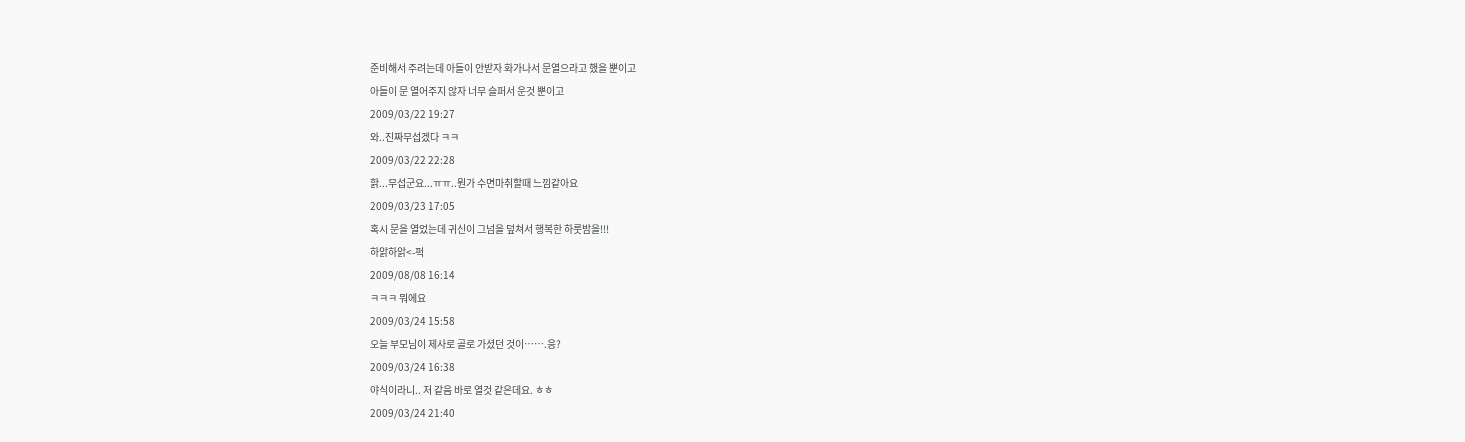준비해서 주려는데 아들이 안받자 화가나서 문열으라고 했을 뿐이고
아들이 문 열어주지 않자 너무 슬퍼서 운것 뿐이고
2009/03/22 19:27
와..진짜무섭겠다 ㅋㅋ
2009/03/22 22:28
핡...무섭군요...ㅠㅠ..뭔가 수면마취할때 느낌같아요
2009/03/23 17:05
혹시 문을 열었는데 귀신이 그넘을 덮쳐서 행복한 하룻밤을!!!
하앍하앍<-퍽
2009/08/08 16:14
ㅋㅋㅋ 뭐에요
2009/03/24 15:58
오늘 부모님이 제사로 골로 가셨던 것이…….응?
2009/03/24 16:38
야식이라니.. 저 같음 바로 열것 같은데요. ㅎㅎ
2009/03/24 21:40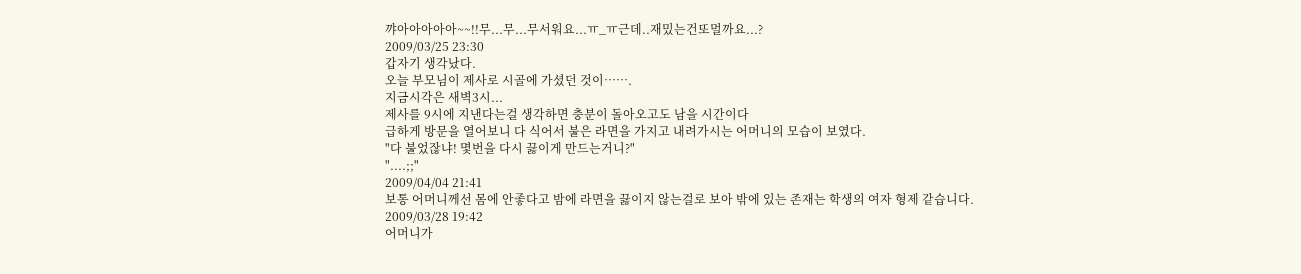꺄아아아아아~~!!무...무...무서워요...ㅠ_ㅠ근데..재밌는건또멀까요...?
2009/03/25 23:30
갑자기 생각났다.
오늘 부모님이 제사로 시골에 가셨던 것이…….
지금시각은 새벽3시...
제사를 9시에 지낸다는걸 생각하면 충분이 돌아오고도 남을 시간이다
급하게 방문을 열어보니 다 식어서 불은 라면을 가지고 내려가시는 어머니의 모습이 보였다.
"다 불었잖냐! 몇번을 다시 끓이게 만드는거니?"
"....;;"
2009/04/04 21:41
보통 어머니께선 몸에 안좋다고 밤에 라면을 끓이지 않는걸로 보아 밖에 있는 존재는 학생의 여자 형제 같습니다.
2009/03/28 19:42
어머니가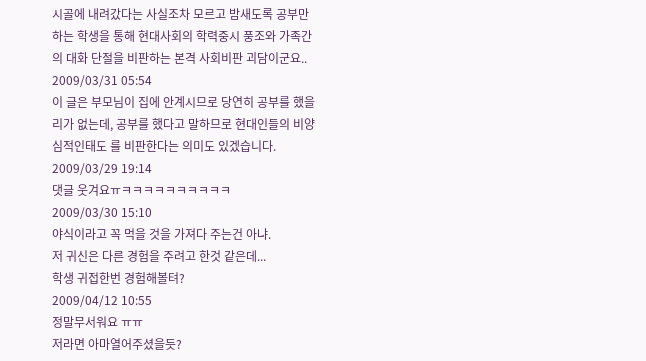시골에 내려갔다는 사실조차 모르고 밤새도록 공부만 하는 학생을 통해 현대사회의 학력중시 풍조와 가족간의 대화 단절을 비판하는 본격 사회비판 괴담이군요..
2009/03/31 05:54
이 글은 부모님이 집에 안계시므로 당연히 공부를 했을리가 없는데, 공부를 했다고 말하므로 현대인들의 비양심적인태도 를 비판한다는 의미도 있겠습니다.
2009/03/29 19:14
댓글 웃겨요ㅠㅋㅋㅋㅋㅋㅋㅋㅋㅋㅋ
2009/03/30 15:10
야식이라고 꼭 먹을 것을 가져다 주는건 아냐.
저 귀신은 다른 경험을 주려고 한것 같은데...
학생 귀접한번 경험해볼텨?
2009/04/12 10:55
정말무서워요 ㅠㅠ
저라면 아마열어주셨을듯?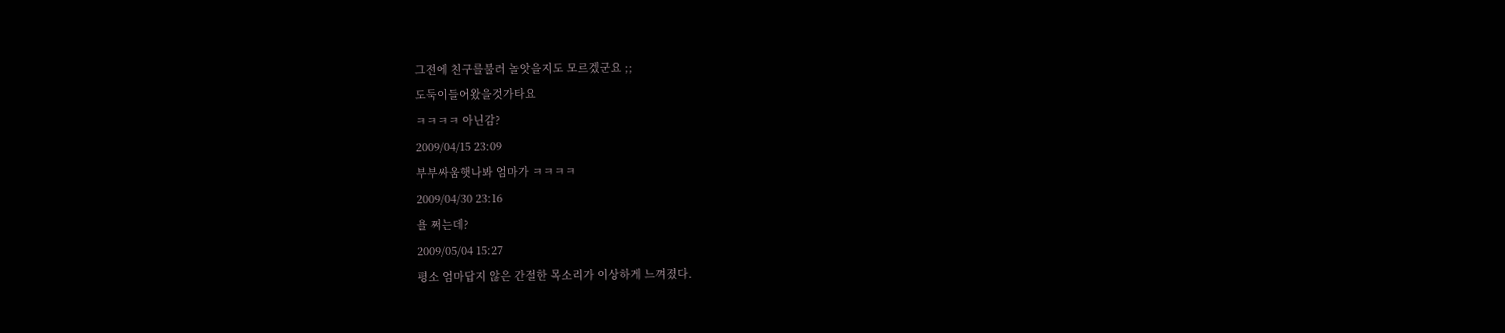그전에 친구를불러 놀앗을지도 모르겠군요 ;;
도둑이들어왔을것가타요
ㅋㅋㅋㅋ 아닌감?
2009/04/15 23:09
부부싸움햇나봐 엄마가 ㅋㅋㅋㅋ
2009/04/30 23:16
욜 쩌는데?
2009/05/04 15:27
평소 엄마답지 않은 간절한 목소리가 이상하게 느껴졌다.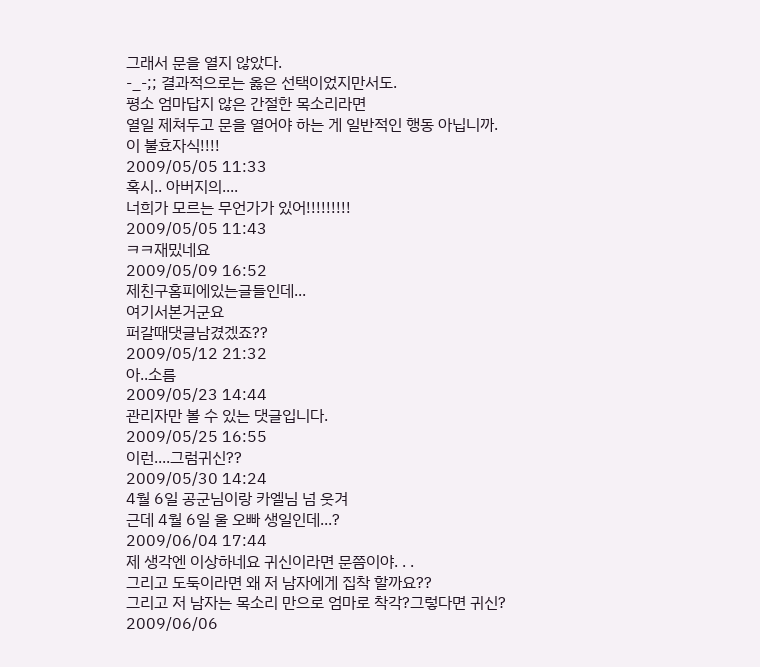그래서 문을 열지 않았다.
-_-;; 결과적으로는 옳은 선택이었지만서도.
평소 엄마답지 않은 간절한 목소리라면
열일 제쳐두고 문을 열어야 하는 게 일반적인 행동 아닙니까.
이 불효자식!!!!
2009/05/05 11:33
혹시.. 아버지의....
너희가 모르는 무언가가 있어!!!!!!!!!
2009/05/05 11:43
ㅋㅋ재밌네요
2009/05/09 16:52
제친구홈피에있는글들인데...
여기서본거군요
퍼갈때댓글남겼겠죠??
2009/05/12 21:32
아..소름
2009/05/23 14:44
관리자만 볼 수 있는 댓글입니다.
2009/05/25 16:55
이런....그럼귀신??
2009/05/30 14:24
4월 6일 공군님이랑 카엘님 넘 웃겨
근데 4월 6일 울 오빠 생일인데...?
2009/06/04 17:44
제 생각엔 이상하네요 귀신이라면 문쯤이야. . .
그리고 도둑이라면 왜 저 남자에게 집착 할까요??
그리고 저 남자는 목소리 만으로 엄마로 착각?그렇다면 귀신?
2009/06/06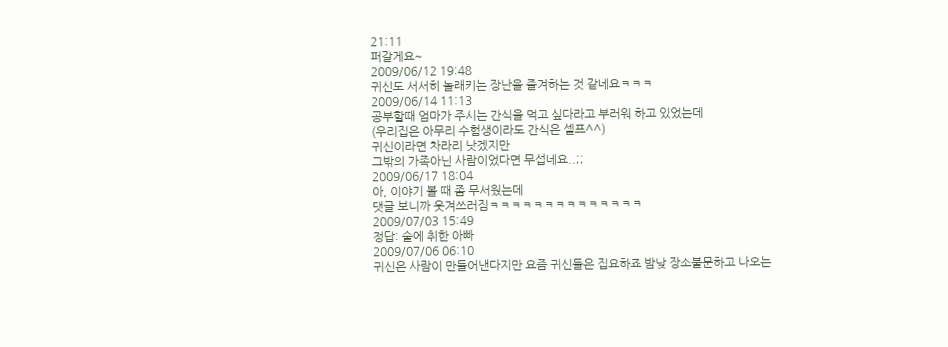21:11
퍼갈게요~
2009/06/12 19:48
귀신도 서서히 놀래키는 장난을 즐겨하는 것 같네요ㅋㅋㅋ
2009/06/14 11:13
공부할때 엄마가 주시는 간식을 먹고 싶다라고 부러워 하고 있었는데
(우리집은 아무리 수험생이라도 간식은 셀프^^)
귀신이라면 차라리 낫겠지만
그밖의 가족아닌 사람이었다면 무섭네요..;;
2009/06/17 18:04
아, 이야기 볼 때 좀 무서웠는데
댓글 보니까 웃겨쓰러짐ㅋㅋㅋㅋㅋㅋㅋㅋㅋㅋㅋㅋㅋㅋ
2009/07/03 15:49
정답: 술에 취한 아빠
2009/07/06 06:10
귀신은 사람이 만들어낸다지만 요즘 귀신들은 집요하죠 밤낮 장소불문하고 나오는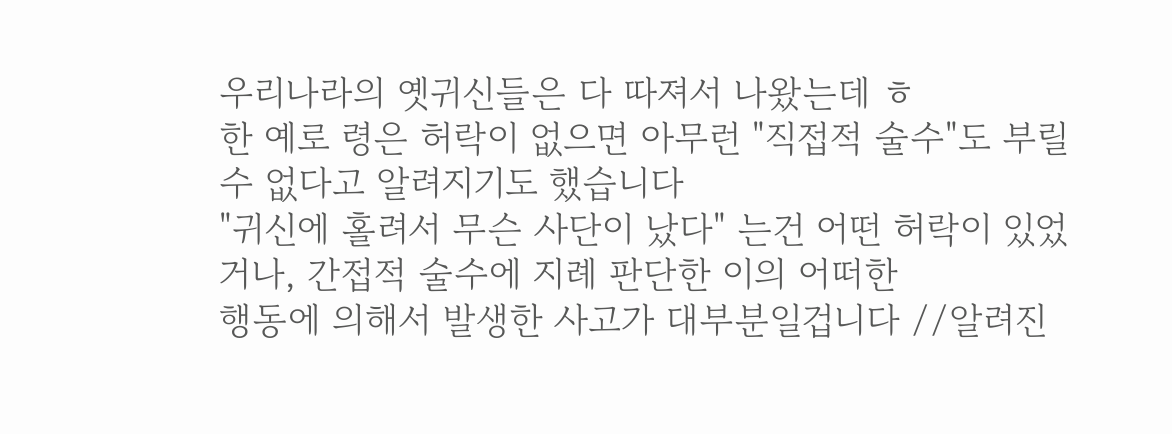우리나라의 옛귀신들은 다 따져서 나왔는데 ㅎ
한 예로 령은 허락이 없으면 아무런 "직접적 술수"도 부릴수 없다고 알려지기도 했습니다
"귀신에 홀려서 무슨 사단이 났다" 는건 어떤 허락이 있었거나, 간접적 술수에 지례 판단한 이의 어떠한
행동에 의해서 발생한 사고가 대부분일겁니다 //알려진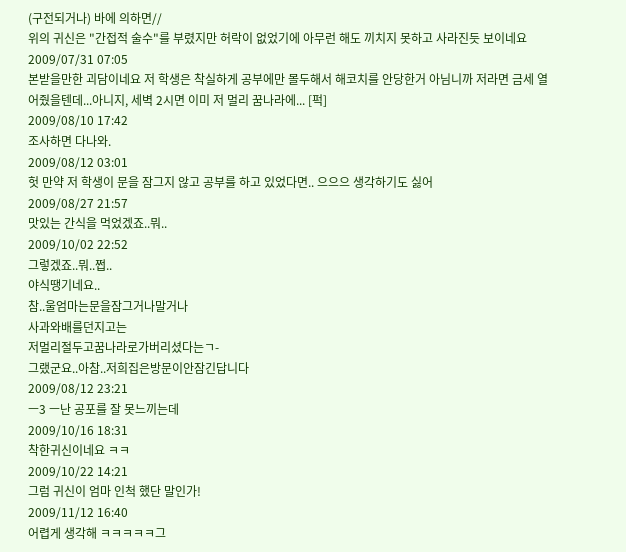(구전되거나) 바에 의하면//
위의 귀신은 "간접적 술수"를 부렸지만 허락이 없었기에 아무런 해도 끼치지 못하고 사라진듯 보이네요
2009/07/31 07:05
본받을만한 괴담이네요 저 학생은 착실하게 공부에만 몰두해서 해코치를 안당한거 아님니까 저라면 금세 열어줬을텐데...아니지, 세벽 2시면 이미 저 멀리 꿈나라에... [퍽]
2009/08/10 17:42
조사하면 다나와.
2009/08/12 03:01
헛 만약 저 학생이 문을 잠그지 않고 공부를 하고 있었다면.. 으으으 생각하기도 싫어
2009/08/27 21:57
맛있는 간식을 먹었겠죠..뭐..
2009/10/02 22:52
그렇겠죠..뭐..쩝..
야식땡기네요..
참..울엄마는문을잠그거나말거나
사과와배를던지고는
저멀리절두고꿈나라로가버리셨다는ㄱ-
그랬군요..아참..저희집은방문이안잠긴답니다
2009/08/12 23:21
ㅡ3 ㅡ난 공포를 잘 못느끼는데
2009/10/16 18:31
착한귀신이네요 ㅋㅋ
2009/10/22 14:21
그럼 귀신이 엄마 인척 했단 말인가!
2009/11/12 16:40
어렵게 생각해 ㅋㅋㅋㅋㅋ그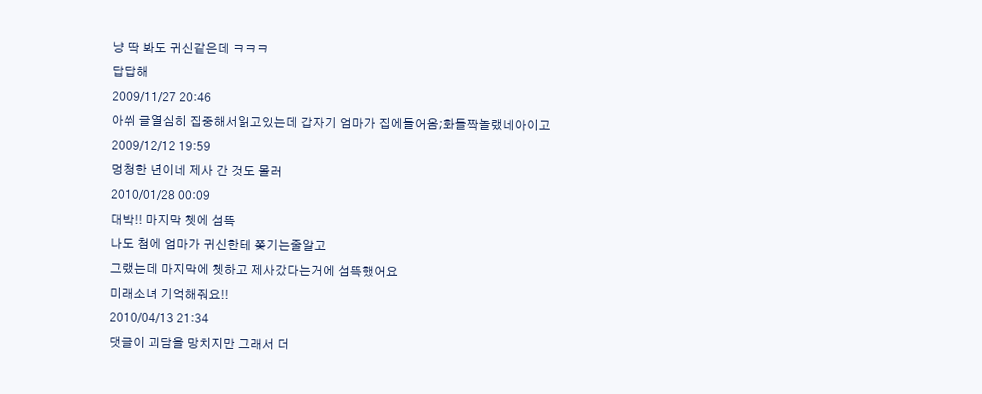냥 딱 봐도 귀신같은데 ㅋㅋㅋ
답답해
2009/11/27 20:46
아쒸 글열심히 집중해서읽고있는데 갑자기 엄마가 집에들어옴;화들짝놀랬네아이고
2009/12/12 19:59
멍청한 년이네 제사 간 것도 몰러
2010/01/28 00:09
대박!! 마지막 쳇에 섬뜩
나도 첨에 엄마가 귀신한테 쫒기는줄알고
그랬는데 마지막에 쳇하고 제사갔다는거에 섬뜩했어요
미래소녀 기억해줘요!!
2010/04/13 21:34
댓글이 괴담을 망치지만 그래서 더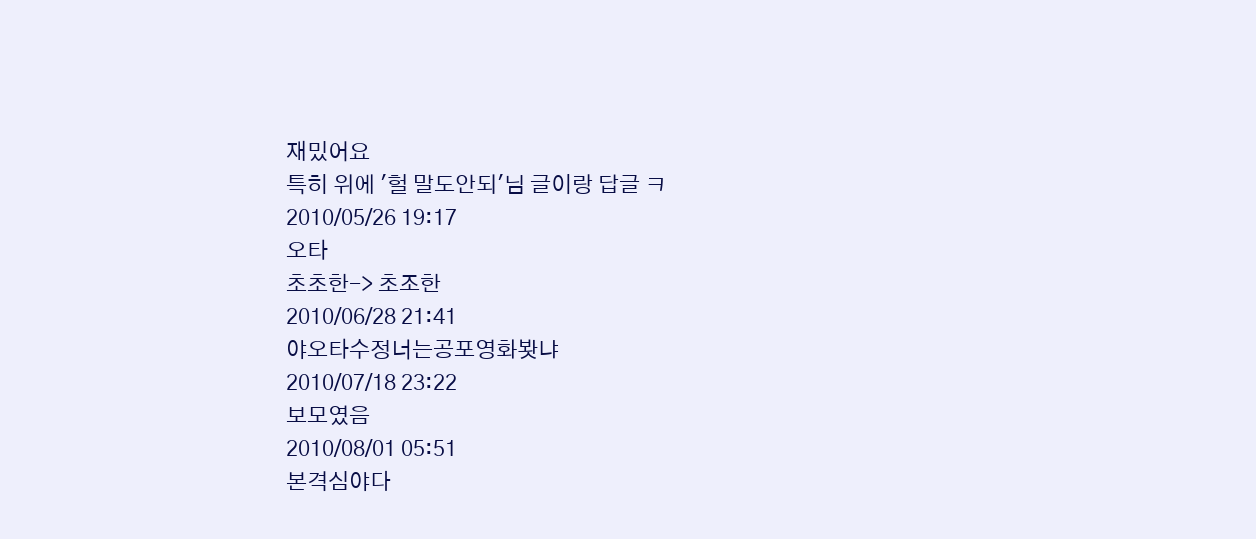재밌어요
특히 위에 '헐 말도안되'님 글이랑 답글 ㅋ
2010/05/26 19:17
오타
초초한-> 초조한
2010/06/28 21:41
야오타수정너는공포영화봣냐
2010/07/18 23:22
보모였음
2010/08/01 05:51
본격심야다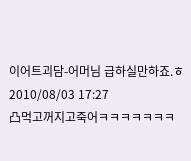이어트괴담-어머님 급하실만하죠.ㅎ
2010/08/03 17:27
凸먹고꺼지고죽어ㅋㅋㅋㅋㅋㅋㅋ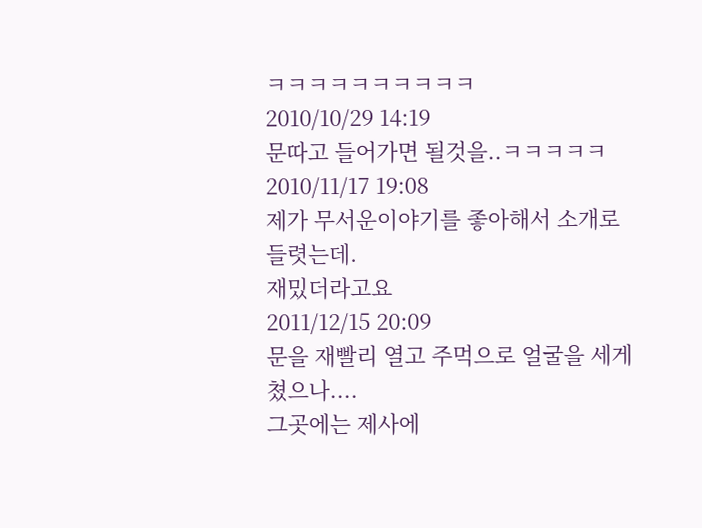ㅋㅋㅋㅋㅋㅋㅋㅋㅋㅋ
2010/10/29 14:19
문따고 들어가면 될것을..ㅋㅋㅋㅋㅋ
2010/11/17 19:08
제가 무서운이야기를 좋아해서 소개로 들렷는데.
재밌더라고요
2011/12/15 20:09
문을 재빨리 열고 주먹으로 얼굴을 세게 쳤으나....
그곳에는 제사에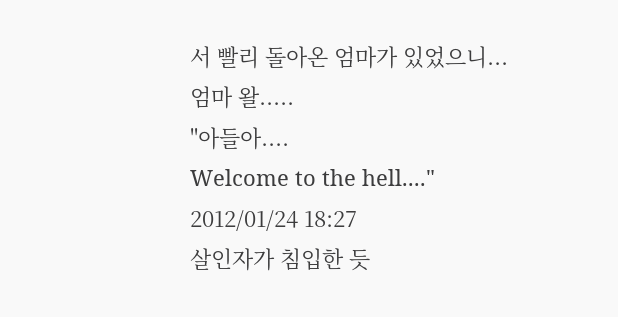서 빨리 돌아온 엄마가 있었으니...
엄마 왈.....
"아들아....
Welcome to the hell...."
2012/01/24 18:27
살인자가 침입한 듯